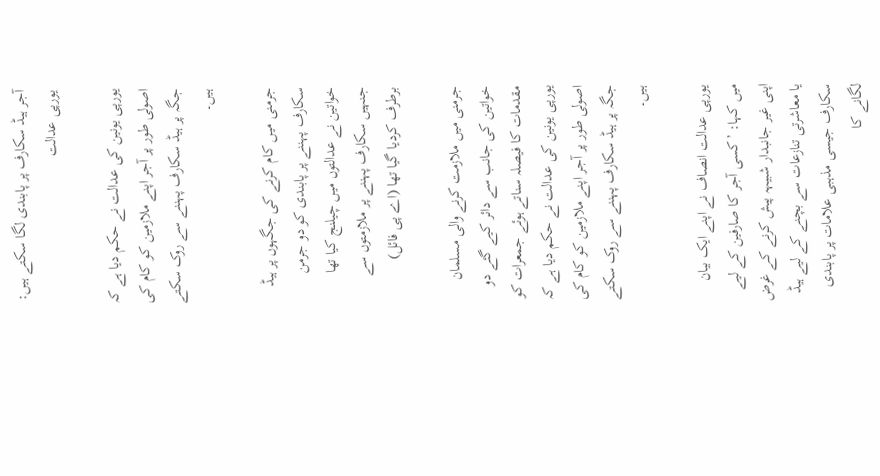آجر ہیڈ سکارف پر پابندی لگا سکتے ہیں: یورپی عدالت

یورپی یونین کی عدالت نے حکم دیا ہے کہ اصولی طور پر آجر اپنے ملازمین کو کام کی جگہ پر ہیڈ سکارف پہننے سے روک سکتے ہیں۔

جرمنی میں کام کرنے کی جگہوں پر ہیڈ سکارف پہننے پر پابندی کو دو جرمن خواتین نے عدالتوں میں چیلنج کیا تھا جنہیں سکارف پہننے پر ملازمتوں سے برطرف کردیا گیا تھا (اے پی فائل)

جرمنی میں ملازمت کرنے والی مسلمان خواتین کی جانب سے دائر کیے گئے دو مقدمات کا فیصلہ سناتے ہوئے جمعرات کو یورپی یونین کی عدالت نے حکم دیا ہے کہ اصولی طور پر آجر اپنے ملازمین کو کام کی جگہ پر ہیڈ سکارف پہننے سے روک سکتے ہیں۔

یورپی عدالت انصاف نے اپنے ایک بیان میں کہا: ’کسی آجر کا صارفین کے لیے اپنی غیر جانبدار شبیہہ پیش کرنے کے غرض یا معاشرتی تنازعات سے بچنے کے لیے ہیڈ سکارف جیسی مذہبی علامات پر پابندی لگانے کا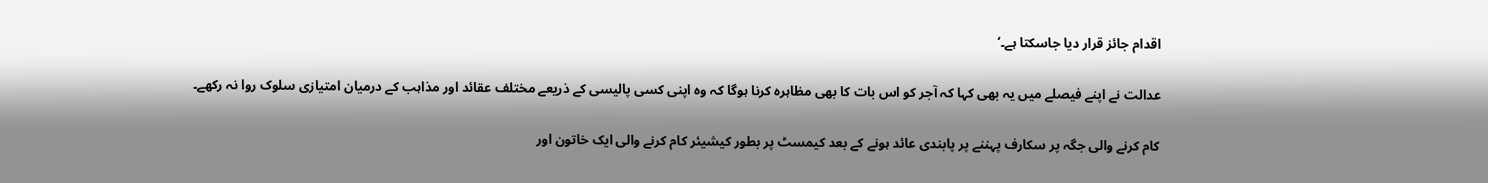اقدام جائز قرار دیا جاسکتا ہے۔‘

عدالت نے اپنے فیصلے میں یہ بھی کہا کہ آجر کو اس بات کا بھی مظاہرہ کرنا ہوگا کہ وہ اپنی کسی پالیسی کے ذریعے مختلف عقائد اور مذاہب کے درمیان امتیازی سلوک روا نہ رکھے۔

کام کرنے والی جگہ پر سکارف پہننے پر پابندی عائد ہونے کے بعد کیمسٹ پر بطور کیشیئر کام کرنے والی ایک خاتون اور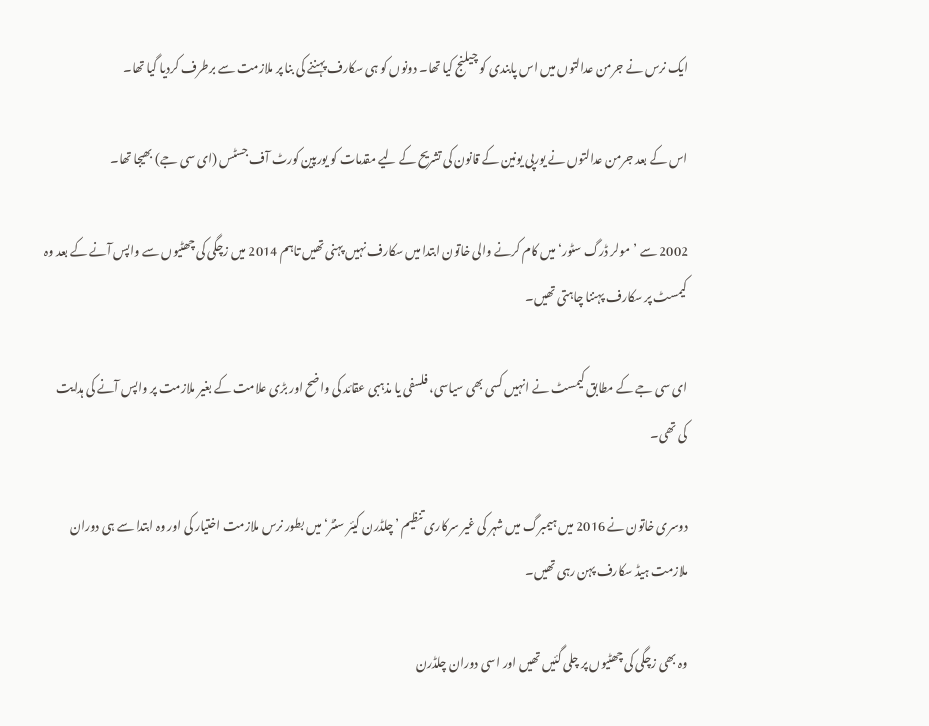ایک نرس نے جرمن عدالتوں میں اس پابندی کو چیلنج کیا تھا۔ دونوں کو ہی سکارف پہننے کی بنا پر ملازمت سے برطرف کردیا گیا تھا۔

اس کے بعد جرمن عدالتوں نے یورپی یونین کے قانون کی تشریح کے لیے مقدمات کو یورپین کورٹ آف جسٹس (ای سی جے) بھیجا تھا۔

2002 سے ’مولر ڈرگ سٹور‘ میں کام کرنے والی خاتون ابتدا میں سکارف نہیں پہنی تھیں تاہم 2014 میں زچگی کی چھٹیوں سے واپس آنے کے بعد وہ کیمسٹ پر سکارف پہننا چاہتی تھیں۔

ای سی جے کے مطابق کیمسٹ نے انہیں کسی بھی سیاسی، فلسفی یا مذہبی عقائد کی واضح اور بڑی علامت کے بغیر ملازمت پر واپس آنے کی ہدایت کی تھی۔

دوسری خاتون نے 2016 میں ہیمبرگ میں شہر کی غیر سرکاری تنظیم ’چلڈرن کیئر سنٹر‘ میں بطور نرس ملازمت اختیار کی اور وہ ابتدا سے ہی دوران ملازمت ہیڈ سکارف پہن رہی تھیں۔

وہ بھی زچگی کی چھٹیوں پر چلی گئیں تھیں اور اسی دوران چلڈرن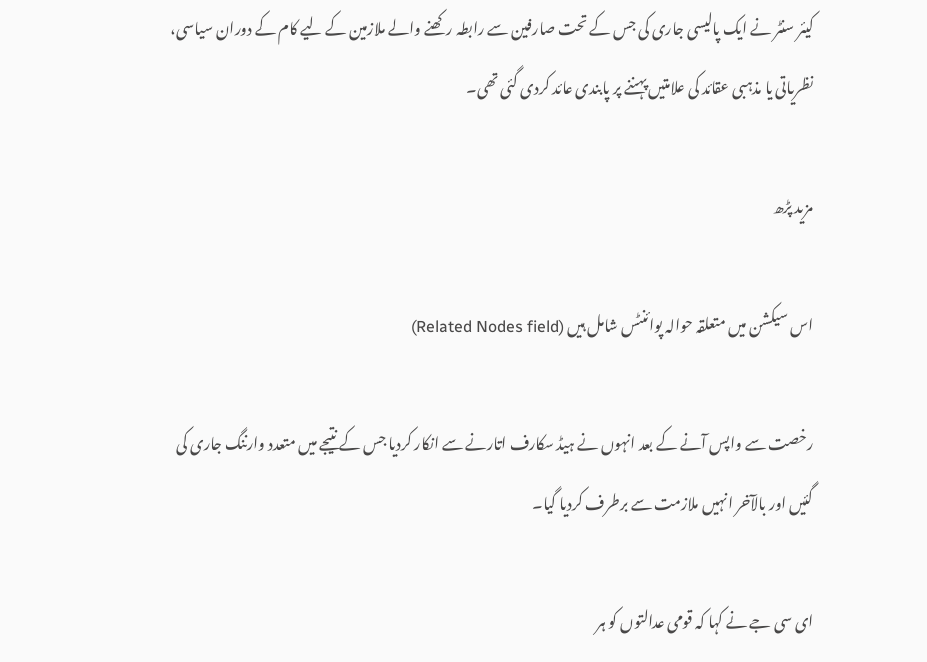کیئر سنٹر نے ایک پالیسی جاری کی جس کے تحت صارفین سے رابطہ رکھنے والے ملازمین کے لیے کام کے دوران سیاسی، نظریاتی یا مذہبی عقائد کی علامتیں پہننے پر پابندی عائد کردی گئی تھی۔

مزید پڑھ

اس سیکشن میں متعلقہ حوالہ پوائنٹس شامل ہیں (Related Nodes field)

رخصت سے واپس آنے کے بعد انہوں نے ہیڈ سکارف اتارنے سے انکار کردیا جس کے نتیجے میں متعدد وارننگ جاری کی گئیں اور بالآخر انہیں ملازمت سے برطرف کردیا گیا۔

ای سی جے نے کہا کہ قومی عدالتوں کو ہر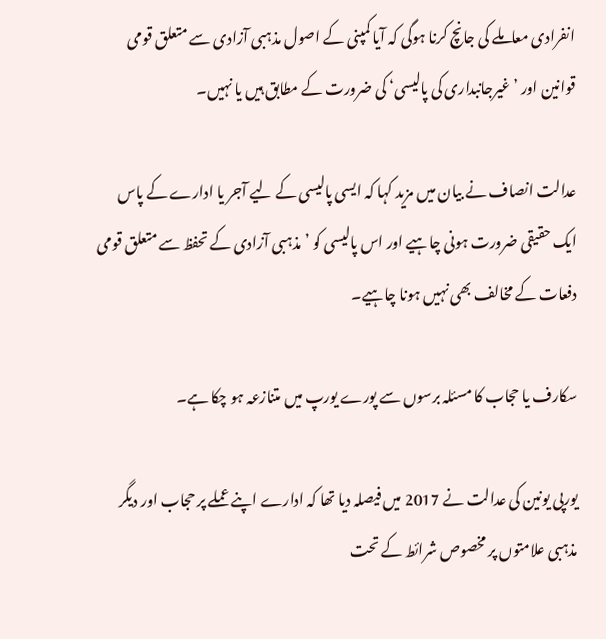انفرادی معاملے کی جانچ کرنا ہوگی کہ آیا کمپنی کے اصول مذہبی آزادی سے متعلق قومی قوانین اور ’غیرجانبداری کی پالیسی‘ کی ضرورت کے مطابق ہیں یا نہیں۔

عدالت انصاف نے بیان میں مزید کہا کہ ایسی پالیسی کے لیے آجر یا ادارے کے پاس ایک حقیقی ضرورت ہونی چاہیے اور اس پالیسی کو ’مذہبی آزادی کے تحفظ سے متعلق قومی دفعات کے مخالف بھی نہیں ہونا چاہیے۔

سکارف یا حجاب کا مسئلہ برسوں سے پورے یورپ میں متنازعہ ہو چکا ہے۔

یورپی یونین کی عدالت نے 2017 میں فیصلہ دیا تھا کہ ادارے اپنے عملے پر حجاب اور دیگر مذہبی علامتوں پر مخصوص شرائط کے تحت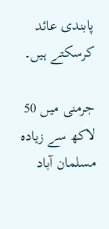پابندی عائد کرسکتے ہیں۔

جرمنی میں 50 لاکھ سے زیادہ مسلمان آباد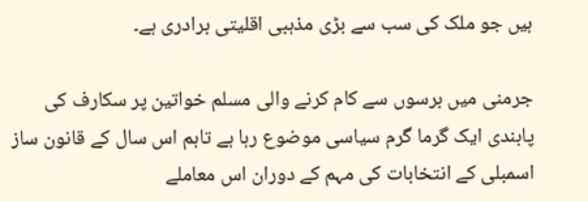ہیں جو ملک کی سب سے بڑی مذہبی اقلیتی برادری ہے۔

جرمنی میں برسوں سے کام کرنے والی مسلم خواتین پر سکارف کی پابندی ایک گرما گرم سیاسی موضوع رہا ہے تاہم اس سال کے قانون ساز اسمبلی کے انتخابات کی مہم کے دوران اس معاملے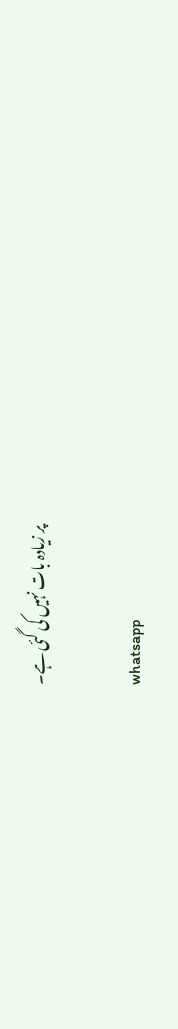پر زیادہ بات نہیں کی گئی ہے۔

whatsapp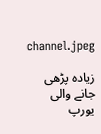channel.jpeg

زیادہ پڑھی جانے والی یورپ